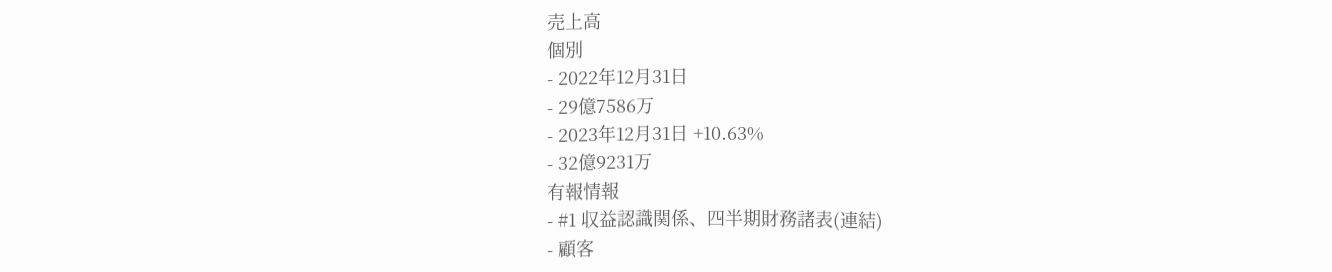売上高
個別
- 2022年12月31日
- 29億7586万
- 2023年12月31日 +10.63%
- 32億9231万
有報情報
- #1 収益認識関係、四半期財務諸表(連結)
- 顧客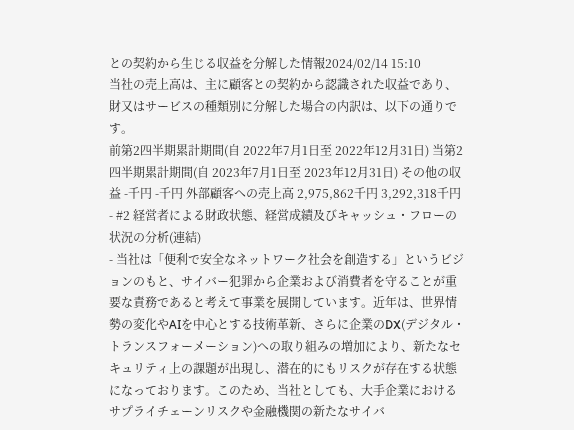との契約から生じる収益を分解した情報2024/02/14 15:10
当社の売上高は、主に顧客との契約から認識された収益であり、財又はサービスの種類別に分解した場合の内訳は、以下の通りです。
前第2四半期累計期間(自 2022年7月1日至 2022年12月31日) 当第2四半期累計期間(自 2023年7月1日至 2023年12月31日) その他の収益 -千円 -千円 外部顧客への売上高 2,975,862千円 3,292,318千円 - #2 経営者による財政状態、経営成績及びキャッシュ・フローの状況の分析(連結)
- 当社は「便利で安全なネットワーク社会を創造する」というビジョンのもと、サイバー犯罪から企業および消費者を守ることが重要な責務であると考えて事業を展開しています。近年は、世界情勢の変化やAIを中心とする技術革新、さらに企業のDX(デジタル・トランスフォーメーション)への取り組みの増加により、新たなセキュリティ上の課題が出現し、潜在的にもリスクが存在する状態になっております。このため、当社としても、大手企業におけるサプライチェーンリスクや金融機関の新たなサイバ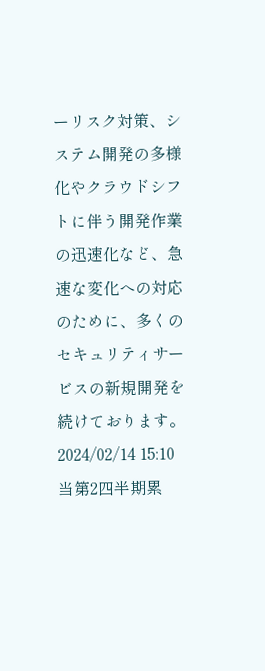ーリスク対策、システム開発の多様化やクラウドシフトに伴う開発作業の迅速化など、急速な変化への対応のために、多くのセキュリティサービスの新規開発を続けております。2024/02/14 15:10
当第2四半期累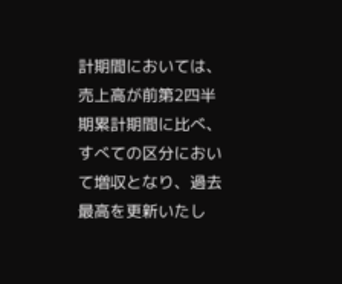計期間においては、売上高が前第2四半期累計期間に比べ、すべての区分において増収となり、過去最高を更新いたし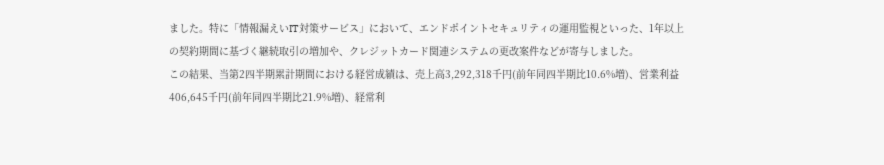ました。特に「情報漏えいIT対策サービス」において、エンドポイントセキュリティの運用監視といった、1年以上の契約期間に基づく継続取引の増加や、クレジットカード関連システムの更改案件などが寄与しました。
この結果、当第2四半期累計期間における経営成績は、売上高3,292,318千円(前年同四半期比10.6%増)、営業利益406,645千円(前年同四半期比21.9%増)、経常利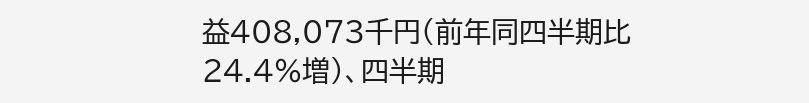益408,073千円(前年同四半期比24.4%増)、四半期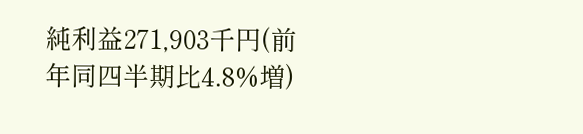純利益271,903千円(前年同四半期比4.8%増)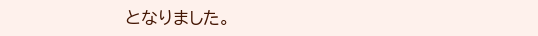となりました。